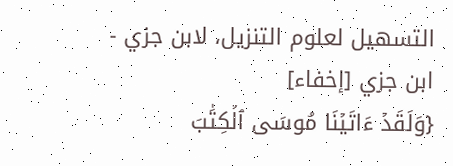التسهيل لعلوم التنزيل، لابن جزي - ابن جزي [إخفاء]
{وَلَقَدۡ ءَاتَيۡنَا مُوسَى ٱلۡكِتَٰبَ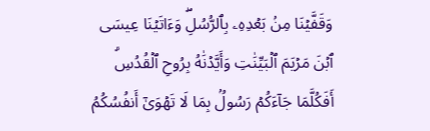وَقَفَّيۡنَا مِنۢ بَعۡدِهِۦ بِٱلرُّسُلِۖ وَءَاتَيۡنَا عِيسَى ٱبۡنَ مَرۡيَمَ ٱلۡبَيِّنَٰتِ وَأَيَّدۡنَٰهُ بِرُوحِ ٱلۡقُدُسِۗ أَفَكُلَّمَا جَآءَكُمۡ رَسُولُۢ بِمَا لَا تَهۡوَىٰٓ أَنفُسُكُمُ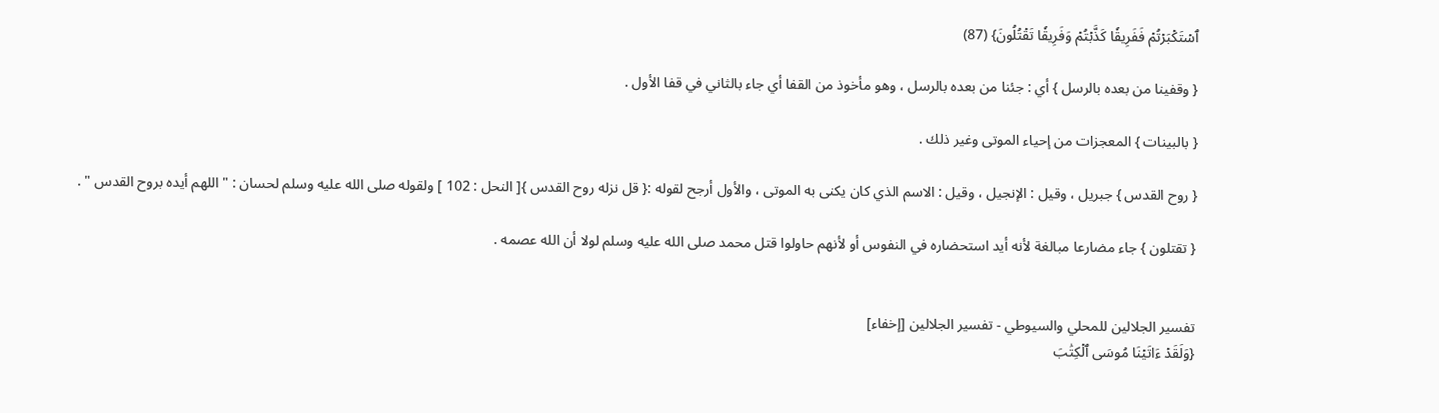ٱسۡتَكۡبَرۡتُمۡ فَفَرِيقٗا كَذَّبۡتُمۡ وَفَرِيقٗا تَقۡتُلُونَ} (87)

{ وقفينا من بعده بالرسل } أي : جئنا من بعده بالرسل ، وهو مأخوذ من القفا أي جاء بالثاني في قفا الأول .

{ بالبينات } المعجزات من إحياء الموتى وغير ذلك .

{ روح القدس } جبريل ، وقيل : الإنجيل ، وقيل : الاسم الذي كان يكنى به الموتى ، والأول أرجح لقوله :{ قل نزله روح القدس }[ النحل : 102 ] ولقوله صلى الله عليه وسلم لحسان : " اللهم أيده بروح القدس " .

{ تقتلون } جاء مضارعا مبالغة لأنه أيد استحضاره في النفوس أو لأنهم حاولوا قتل محمد صلى الله عليه وسلم لولا أن الله عصمه .


تفسير الجلالين للمحلي والسيوطي - تفسير الجلالين [إخفاء]
{وَلَقَدۡ ءَاتَيۡنَا مُوسَى ٱلۡكِتَٰبَ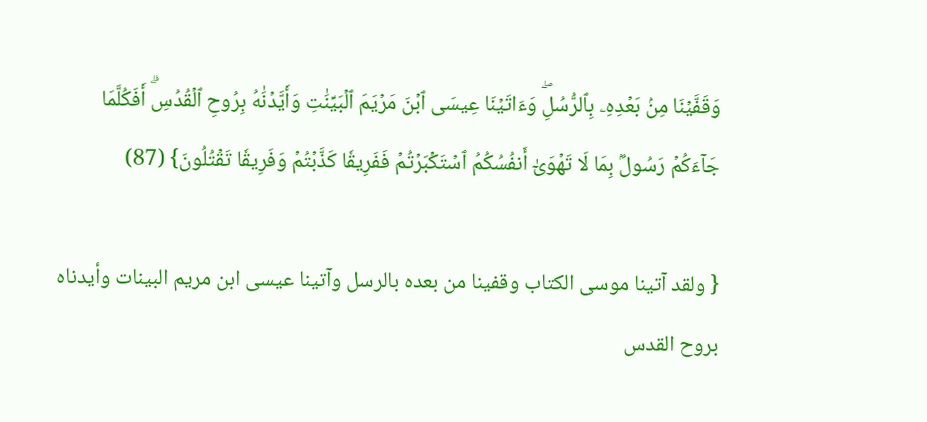وَقَفَّيۡنَا مِنۢ بَعۡدِهِۦ بِٱلرُّسُلِۖ وَءَاتَيۡنَا عِيسَى ٱبۡنَ مَرۡيَمَ ٱلۡبَيِّنَٰتِ وَأَيَّدۡنَٰهُ بِرُوحِ ٱلۡقُدُسِۗ أَفَكُلَّمَا جَآءَكُمۡ رَسُولُۢ بِمَا لَا تَهۡوَىٰٓ أَنفُسُكُمُ ٱسۡتَكۡبَرۡتُمۡ فَفَرِيقٗا كَذَّبۡتُمۡ وَفَرِيقٗا تَقۡتُلُونَ} (87)

{ ولقد آتينا موسى الكتاب وقفينا من بعده بالرسل وآتينا عيسى ابن مريم البينات وأيدناه بروح القدس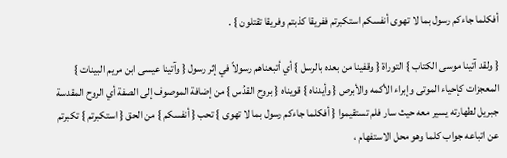أفكلما جاءكم رسول بما لا تهوى أنفسكم استكبرتم ففريقا كذبتم وفريقا تقتلون } .

{ ولقد آتينا موسى الكتاب } التوراة { وقفينا من بعده بالرسل } أي أتبعناهم رسولاً في إثر رسول { وآتينا عيسى ابن مريم البينات } المعجزات كإحياء الموتى وإبراء الأكمه والأبرص { وأيدناه } قويناه { بروح القدُس } من إضافة الموصوف إلى الصفة أي الروح المقدسة جبريل لطهارته يسير معه حيث سار فلم تستقيموا { أفكلما جاءكم رسول بما لا تهوى } تحب { أنفسكم } من الحق { استكبرتم } تكبرتم عن اتباعه جواب كلما وهو محل الاستفهام ،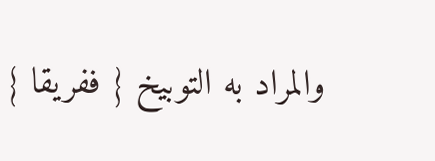والمراد به التوبيخ { ففريقا }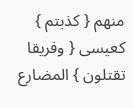منهم { كذبتم } كعيسى { وفريقا تقتلون } المضارع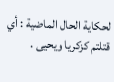لحكاية الحال الماضية : أي قتلتم كزكريا ويحيى .